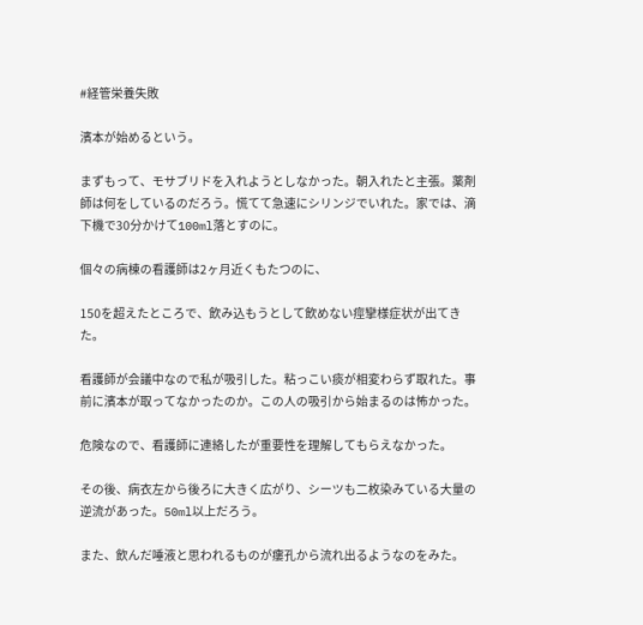#経管栄養失敗

濱本が始めるという。

まずもって、モサブリドを入れようとしなかった。朝入れたと主張。薬剤師は何をしているのだろう。慌てて急速にシリンジでいれた。家では、滴下機で30分かけて100ml落とすのに。

個々の病棟の看護師は2ヶ月近くもたつのに、

150を超えたところで、飲み込もうとして飲めない痙攣様症状が出てきた。

看護師が会議中なので私が吸引した。粘っこい痰が相変わらず取れた。事前に濱本が取ってなかったのか。この人の吸引から始まるのは怖かった。

危険なので、看護師に連絡したが重要性を理解してもらえなかった。

その後、病衣左から後ろに大きく広がり、シーツも二枚染みている大量の逆流があった。50ml以上だろう。

また、飲んだ唾液と思われるものが瘻孔から流れ出るようなのをみた。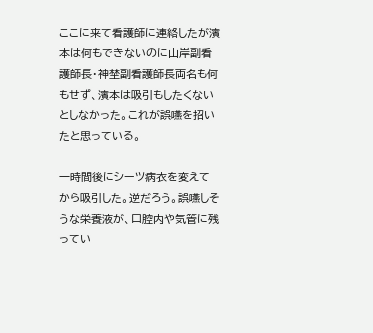ここに来て看護師に連絡したが濱本は何もできないのに山岸副看護師長・神埜副看護師長両名も何もせず、濱本は吸引もしたくないとしなかった。これが誤嚥を招いたと思っている。

一時間後にシーツ病衣を変えてから吸引した。逆だろう。誤嚥しそうな栄養液が、口腔内や気管に残ってい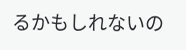るかもしれないの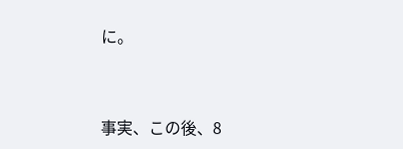に。



事実、この後、8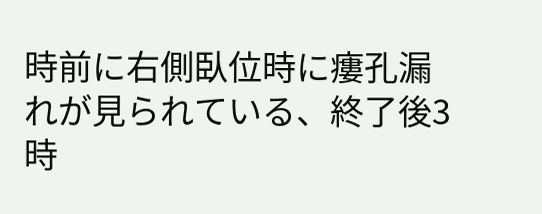時前に右側臥位時に瘻孔漏れが見られている、終了後3時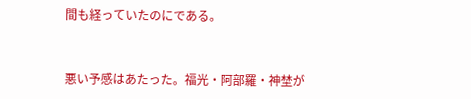間も経っていたのにである。



悪い予感はあたった。福光・阿部羅・神埜が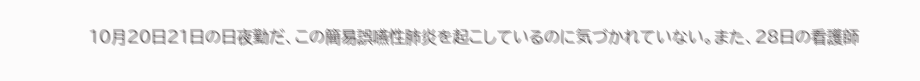10月20日21日の日夜勤だ、この簡易誤嚥性肺炎を起こしているのに気づかれていない。また、28日の看護師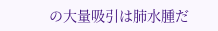の大量吸引は肺水腫だ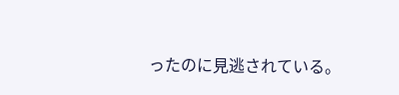ったのに見逃されている。